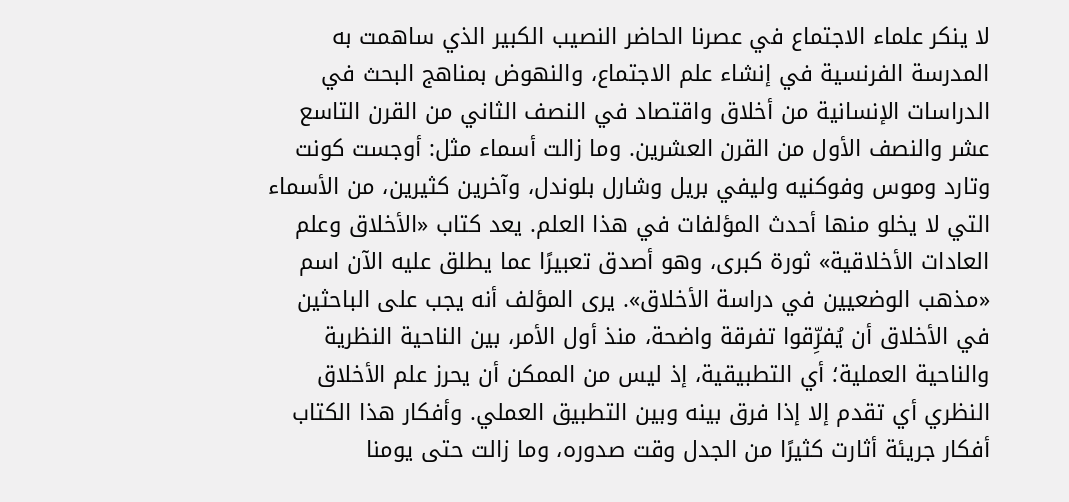لا ينكر علماء الاجتماع في عصرنا الحاضر النصيب الكبير الذي ساهمت به المدرسة الفرنسية في إنشاء علم الاجتماع، والنهوض بمناهج البحث في الدراسات الإنسانية من أخلاق واقتصاد في النصف الثاني من القرن التاسع عشر والنصف الأول من القرن العشرين. وما زالت أسماء مثل: أوجست كونت وتارد وموس وفوكنيه وليفي بريل وشارل بلوندل، وآخرين كثيرين، من الأسماء التي لا يخلو منها أحدث المؤلفات في هذا العلم. يعد كتاب «الأخلاق وعلم العادات الأخلاقية» ثورة كبرى، وهو أصدق تعبيرًا عما يطلق عليه الآن اسم «مذهب الوضعيين في دراسة الأخلاق». يرى المؤلف أنه يجب على الباحثين في الأخلاق أن يُفرِّقوا تفرقة واضحة، منذ أول الأمر، بين الناحية النظرية والناحية العملية؛ أي التطبيقية، إذ ليس من الممكن أن يحرز علم الأخلاق النظري أي تقدم إلا إذا فرق بينه وبين التطبيق العملي. وأفكار هذا الكتاب أفكار جريئة أثارت كثيرًا من الجدل وقت صدوره، وما زالت حتى يومنا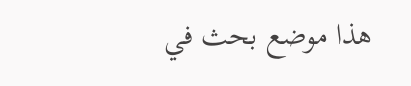هذا موضع بحث في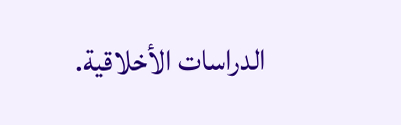الدراسات الأخلاقية.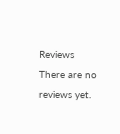Reviews
There are no reviews yet.